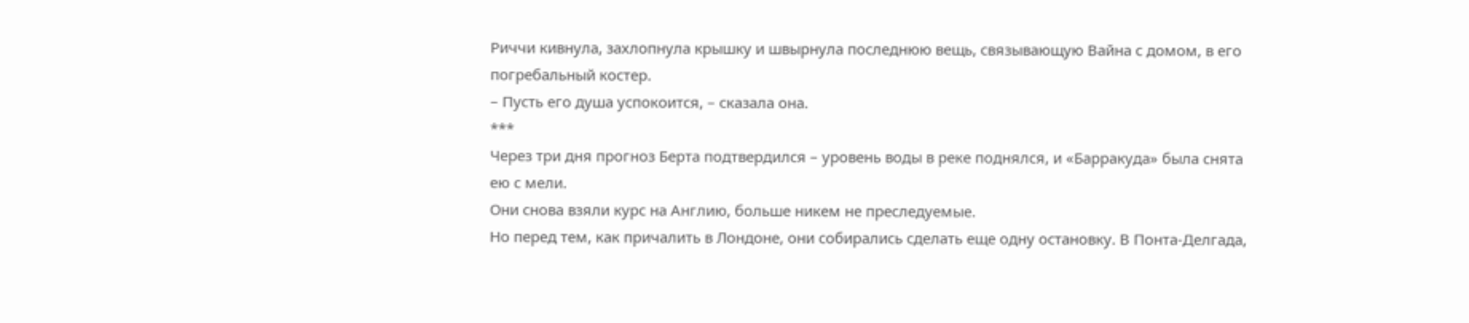Риччи кивнула, захлопнула крышку и швырнула последнюю вещь, связывающую Вайна с домом, в его погребальный костер.
– Пусть его душа успокоится, – сказала она.
***
Через три дня прогноз Берта подтвердился – уровень воды в реке поднялся, и «Барракуда» была снята ею с мели.
Они снова взяли курс на Англию, больше никем не преследуемые.
Но перед тем, как причалить в Лондоне, они собирались сделать еще одну остановку. В Понта-Делгада,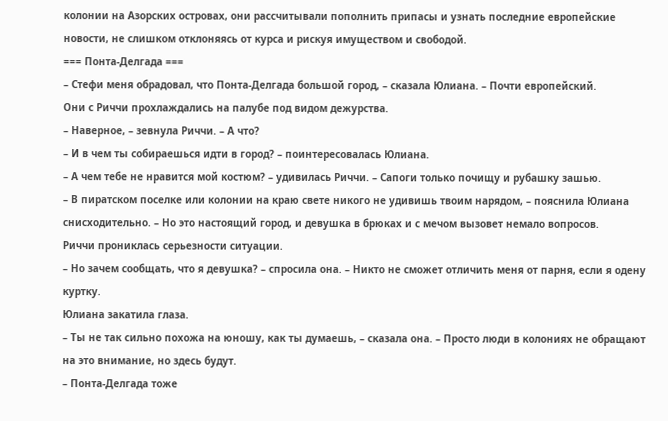колонии на Азорских островах, они рассчитывали пополнить припасы и узнать последние европейские новости, не слишком отклоняясь от курса и рискуя имуществом и свободой.
=== Понта-Делгада ===
– Стефи меня обрадовал, что Понта-Делгада большой город, – сказала Юлиана. – Почти европейский.
Они с Риччи прохлаждались на палубе под видом дежурства.
– Наверное, – зевнула Риччи. – А что?
– И в чем ты собираешься идти в город? – поинтересовалась Юлиана.
– А чем тебе не нравится мой костюм? – удивилась Риччи. – Сапоги только почищу и рубашку зашью.
– В пиратском поселке или колонии на краю свете никого не удивишь твоим нарядом, – пояснила Юлиана снисходительно. – Но это настоящий город, и девушка в брюках и с мечом вызовет немало вопросов.
Риччи прониклась серьезности ситуации.
– Но зачем сообщать, что я девушка? – спросила она. – Никто не сможет отличить меня от парня, если я одену куртку.
Юлиана закатила глаза.
– Ты не так сильно похожа на юношу, как ты думаешь, – сказала она. – Просто люди в колониях не обращают на это внимание, но здесь будут.
– Понта-Делгада тоже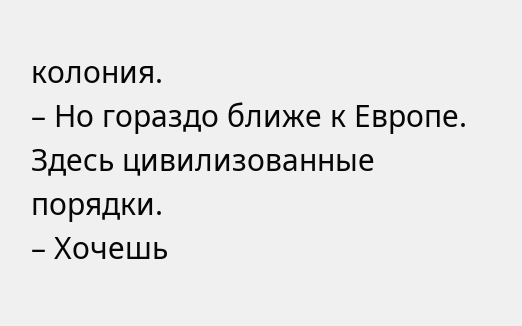колония.
– Но гораздо ближе к Европе. Здесь цивилизованные порядки.
– Хочешь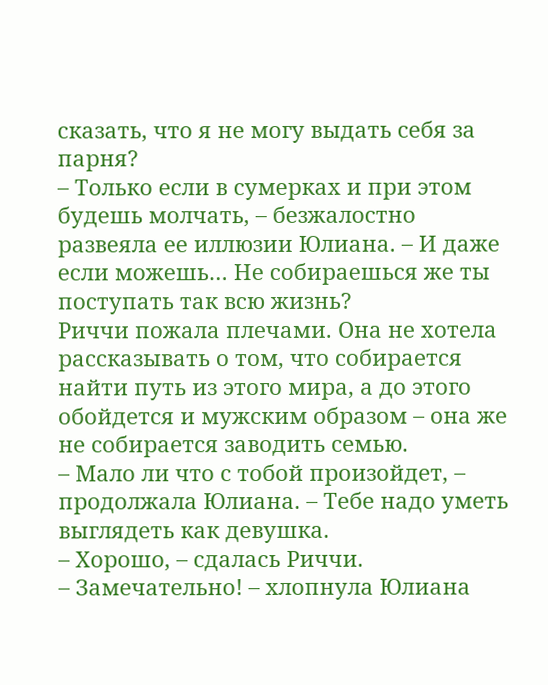сказать, что я не могу выдать себя за парня?
– Только если в сумерках и при этом будешь молчать, – безжалостно развеяла ее иллюзии Юлиана. – И даже если можешь… Не собираешься же ты поступать так всю жизнь?
Риччи пожала плечами. Она не хотела рассказывать о том, что собирается найти путь из этого мира, а до этого обойдется и мужским образом – она же не собирается заводить семью.
– Мало ли что с тобой произойдет, – продолжала Юлиана. – Тебе надо уметь выглядеть как девушка.
– Хорошо, – сдалась Риччи.
– Замечательно! – хлопнула Юлиана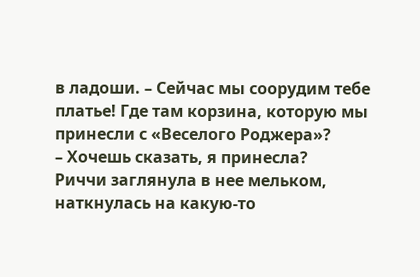в ладоши. – Сейчас мы соорудим тебе платье! Где там корзина, которую мы принесли с «Веселого Роджера»?
– Хочешь сказать, я принесла?
Риччи заглянула в нее мельком, наткнулась на какую-то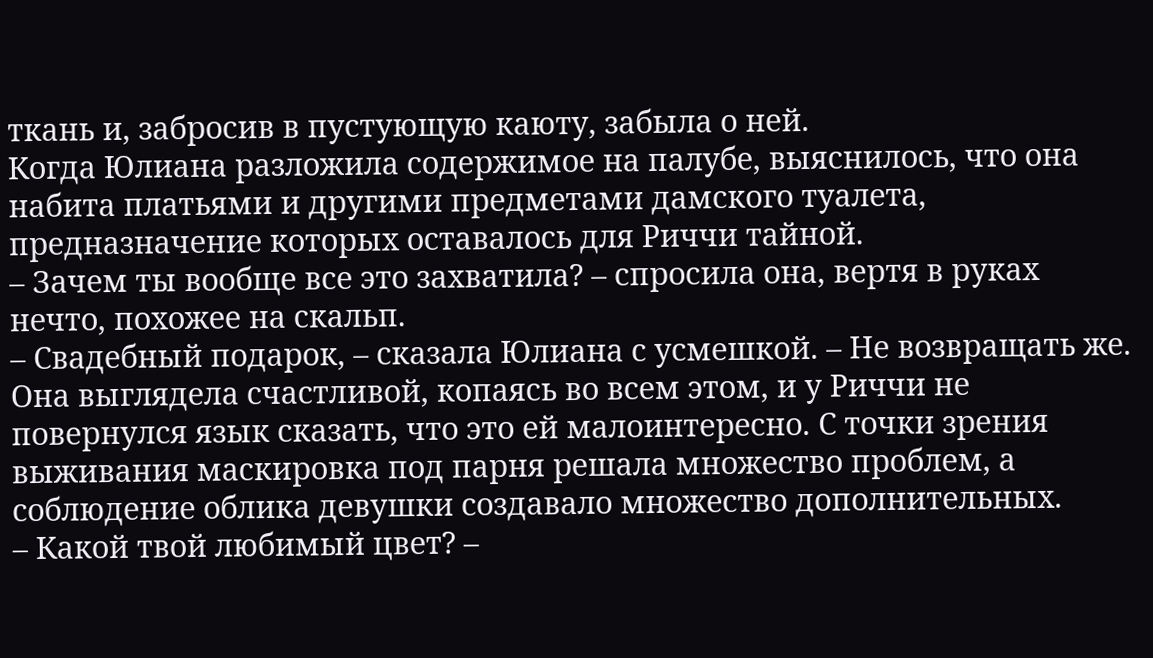ткань и, забросив в пустующую каюту, забыла о ней.
Когда Юлиана разложила содержимое на палубе, выяснилось, что она набита платьями и другими предметами дамского туалета, предназначение которых оставалось для Риччи тайной.
– Зачем ты вообще все это захватила? – спросила она, вертя в руках нечто, похожее на скальп.
– Свадебный подарок, – сказала Юлиана с усмешкой. – Не возвращать же.
Она выглядела счастливой, копаясь во всем этом, и у Риччи не повернулся язык сказать, что это ей малоинтересно. С точки зрения выживания маскировка под парня решала множество проблем, а соблюдение облика девушки создавало множество дополнительных.
– Какой твой любимый цвет? –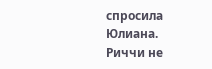спросила Юлиана.
Риччи не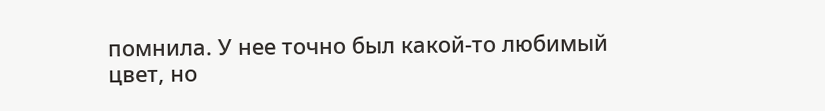помнила. У нее точно был какой-то любимый цвет, но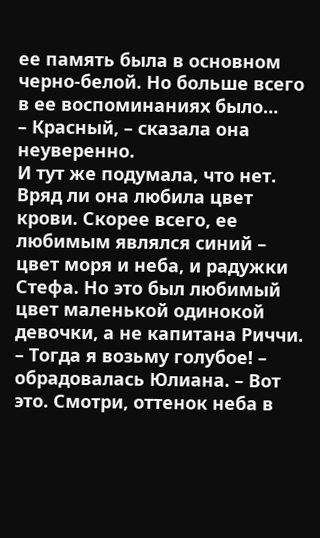ее память была в основном черно-белой. Но больше всего в ее воспоминаниях было…
– Красный, – сказала она неуверенно.
И тут же подумала, что нет. Вряд ли она любила цвет крови. Скорее всего, ее любимым являлся синий – цвет моря и неба, и радужки Стефа. Но это был любимый цвет маленькой одинокой девочки, а не капитана Риччи.
– Тогда я возьму голубое! – обрадовалась Юлиана. – Вот это. Смотри, оттенок неба в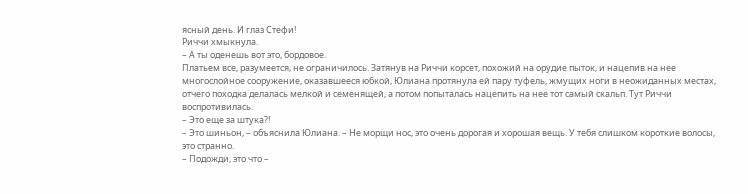ясный день. И глаз Стефи!
Риччи хмыкнула.
– А ты оденешь вот это, бордовое.
Платьем все, разумеется, не ограничилось. Затянув на Риччи корсет, похожий на орудие пыток, и нацепив на нее многослойное сооружение, оказавшееся юбкой, Юлиана протянула ей пару туфель, жмущих ноги в неожиданных местах, отчего походка делалась мелкой и семенящей, а потом попыталась нацепить на нее тот самый скальп. Тут Риччи воспротивилась.
– Это еще за штука?!
– Это шиньон, – объяснила Юлиана. – Не морщи нос, это очень дорогая и хорошая вещь. У тебя слишком короткие волосы, это странно.
– Подожди, это что –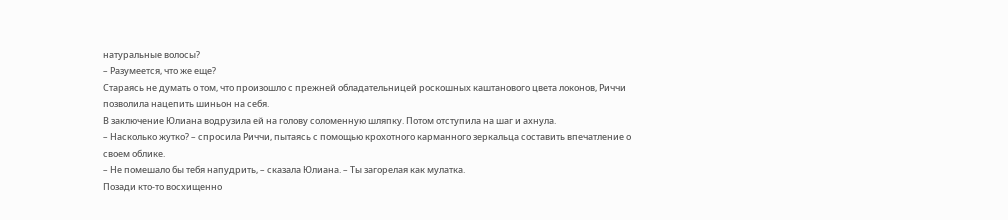натуральные волосы?
– Разумеется, что же еще?
Стараясь не думать о том, что произошло с прежней обладательницей роскошных каштанового цвета локонов, Риччи позволила нацепить шиньон на себя.
В заключение Юлиана водрузила ей на голову соломенную шляпку. Потом отступила на шаг и ахнула.
– Насколько жутко? – спросила Риччи, пытаясь с помощью крохотного карманного зеркальца составить впечатление о своем облике.
– Не помешало бы тебя напудрить, – сказала Юлиана. – Ты загорелая как мулатка.
Позади кто-то восхищенно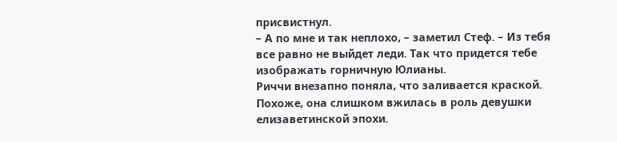присвистнул.
– А по мне и так неплохо, – заметил Стеф. – Из тебя все равно не выйдет леди. Так что придется тебе изображать горничную Юлианы.
Риччи внезапно поняла, что заливается краской. Похоже, она слишком вжилась в роль девушки елизаветинской эпохи.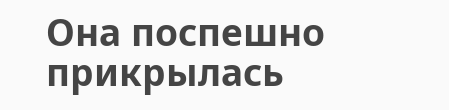Она поспешно прикрылась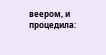веером, и процедила: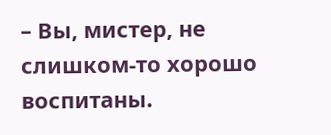– Вы, мистер, не слишком-то хорошо воспитаны.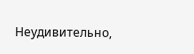Неудивительно,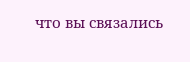что вы связались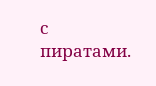с пиратами.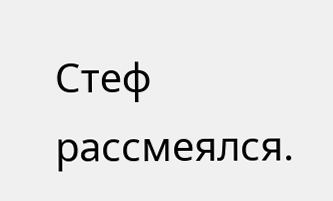Стеф рассмеялся.